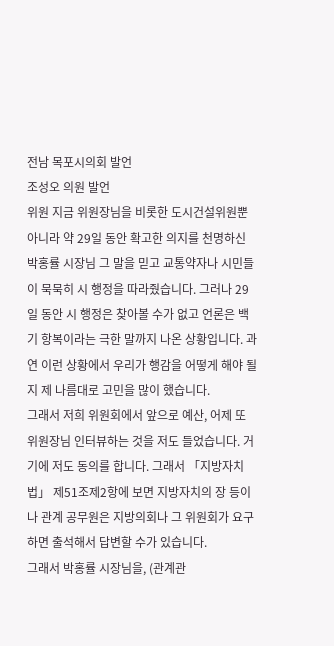전남 목포시의회 발언
조성오 의원 발언
위원 지금 위원장님을 비롯한 도시건설위원뿐 아니라 약 29일 동안 확고한 의지를 천명하신 박홍률 시장님 그 말을 믿고 교통약자나 시민들이 묵묵히 시 행정을 따라줬습니다. 그러나 29일 동안 시 행정은 찾아볼 수가 없고 언론은 백기 항복이라는 극한 말까지 나온 상황입니다. 과연 이런 상황에서 우리가 행감을 어떻게 해야 될지 제 나름대로 고민을 많이 했습니다.
그래서 저희 위원회에서 앞으로 예산, 어제 또 위원장님 인터뷰하는 것을 저도 들었습니다. 거기에 저도 동의를 합니다. 그래서 「지방자치법」 제51조제2항에 보면 지방자치의 장 등이나 관계 공무원은 지방의회나 그 위원회가 요구하면 출석해서 답변할 수가 있습니다.
그래서 박홍률 시장님을, (관계관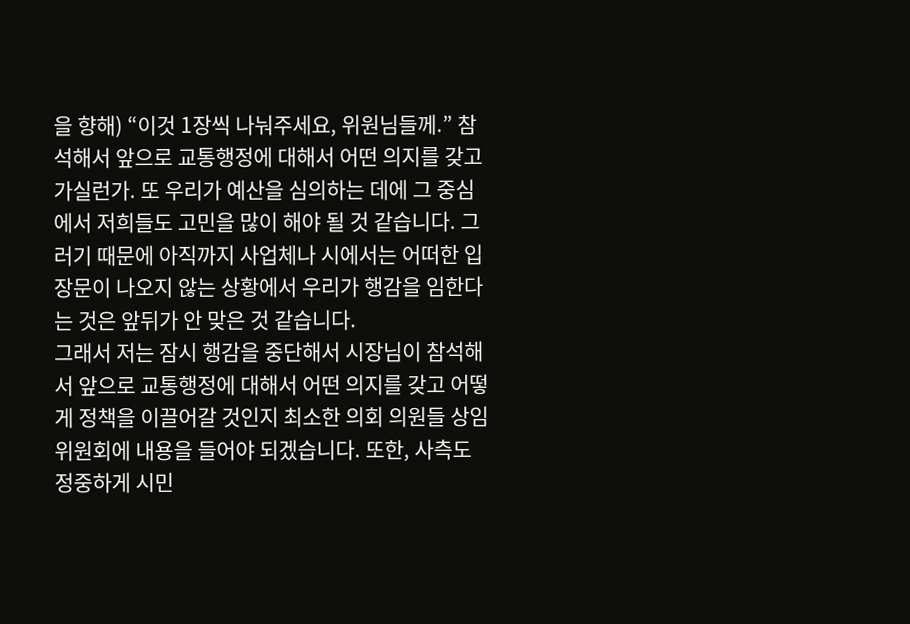을 향해) “이것 1장씩 나눠주세요, 위원님들께.” 참석해서 앞으로 교통행정에 대해서 어떤 의지를 갖고 가실런가. 또 우리가 예산을 심의하는 데에 그 중심에서 저희들도 고민을 많이 해야 될 것 같습니다. 그러기 때문에 아직까지 사업체나 시에서는 어떠한 입장문이 나오지 않는 상황에서 우리가 행감을 임한다는 것은 앞뒤가 안 맞은 것 같습니다.
그래서 저는 잠시 행감을 중단해서 시장님이 참석해서 앞으로 교통행정에 대해서 어떤 의지를 갖고 어떻게 정책을 이끌어갈 것인지 최소한 의회 의원들 상임위원회에 내용을 들어야 되겠습니다. 또한, 사측도 정중하게 시민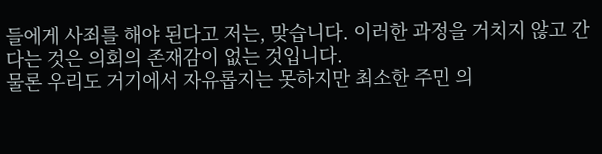들에게 사죄를 해야 된다고 저는, 맞습니다. 이러한 과정을 거치지 않고 간다는 것은 의회의 존재감이 없는 것입니다.
물론 우리도 거기에서 자유롭지는 못하지만 최소한 주민 의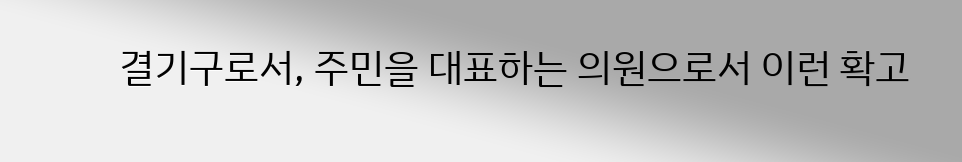결기구로서, 주민을 대표하는 의원으로서 이런 확고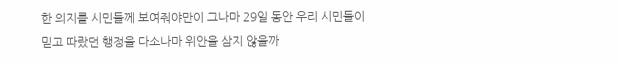한 의지를 시민들께 보여줘야만이 그나마 29일 동안 우리 시민들이 믿고 따랐던 행정을 다소나마 위안을 삼지 않을까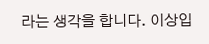라는 생각을 합니다. 이상입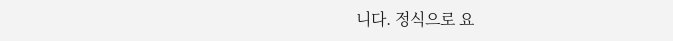니다. 정식으로 요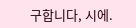구합니다, 시에.